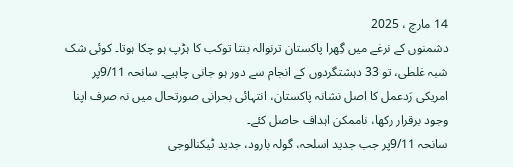14 مارچ ، 2025
دشمنوں کے نرغے میں گِھرا پاکستان ترنوالہ بنتا توکب کا ہڑپ ہو چکا ہوتا۔ کوئی شک شبہ غلطی، تو 33 دہشتگردوں کے انجام سے دور ہو جانی چاہیے۔ سانحہ 9/11پر امریکی رَدعمل کا اصل نشانہ پاکستان، انتہائی بحرانی صورتحال میں نہ صرف اپنا وجود برقرار رکھا، ناممکن اہداف حاصل کئے۔
سانحہ 9/11پر جب جدید اسلحہ، گولہ بارود، جدید ٹیکنالوجی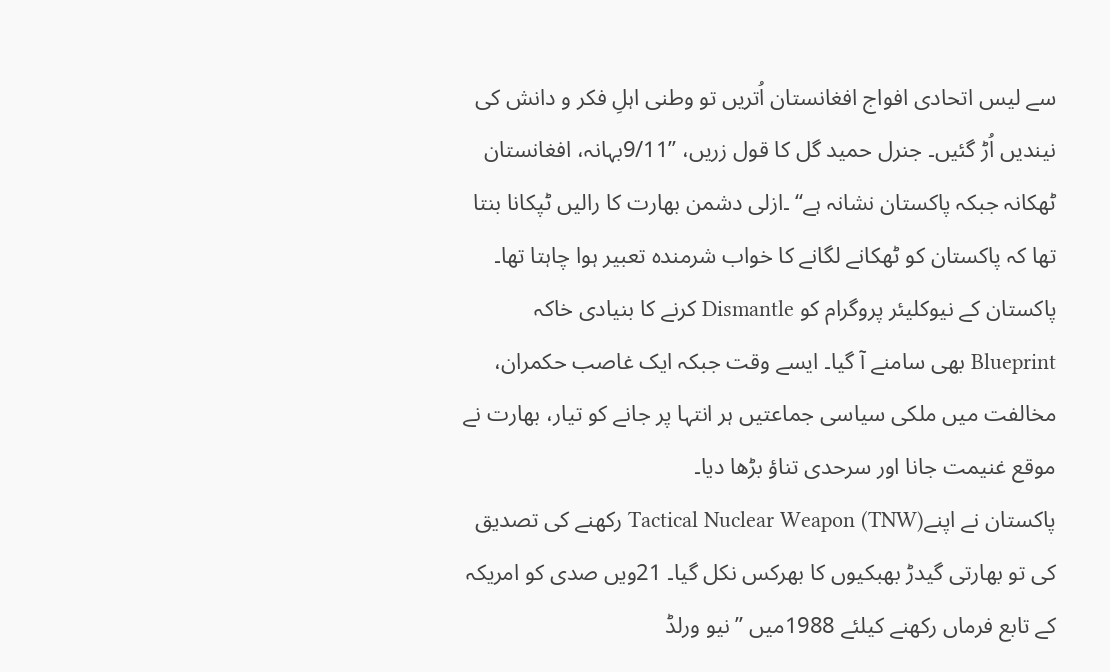سے لیس اتحادی افواج افغانستان اُتریں تو وطنی اہلِ فکر و دانش کی نیندیں اُڑ گئیں۔ جنرل حمید گل کا قول زریں، ’’9/11بہانہ، افغانستان ٹھکانہ جبکہ پاکستان نشانہ ہے‘‘ ۔ازلی دشمن بھارت کا رالیں ٹپکانا بنتا تھا کہ پاکستان کو ٹھکانے لگانے کا خواب شرمندہ تعبیر ہوا چاہتا تھا۔ پاکستان کے نیوکلیئر پروگرام کو Dismantle کرنے کا بنیادی خاکہ Blueprint بھی سامنے آ گیا۔ ایسے وقت جبکہ ایک غاصب حکمران، مخالفت میں ملکی سیاسی جماعتیں ہر انتہا پر جانے کو تیار، بھارت نے موقع غنیمت جانا اور سرحدی تناؤ بڑھا دیا۔
پاکستان نے اپنےTactical Nuclear Weapon (TNW) رکھنے کی تصدیق کی تو بھارتی گیدڑ بھبکیوں کا بھرکس نکل گیا۔ 21ویں صدی کو امریکہ کے تابع فرماں رکھنے کیلئے 1988میں ’’نیو ورلڈ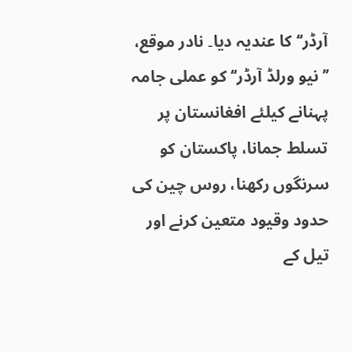آرڈر‘‘ کا عندیہ دیا۔ نادر موقع، ’’نیو ورلڈ آرڈر‘‘ کو عملی جامہ پہنانے کیلئے افغانستان پر تسلط جمانا، پاکستان کو سرنگوں رکھنا، روس چین کی حدود وقیود متعین کرنے اور تیل کے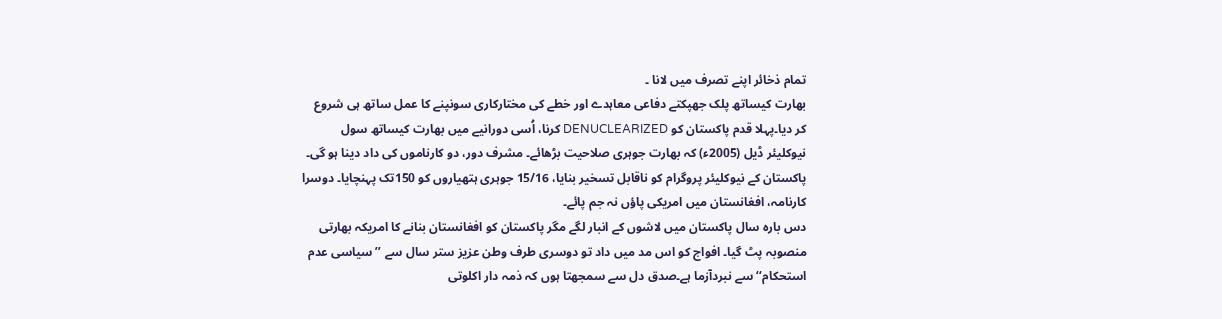تمام ذخائر اپنے تصرف میں لانا ۔
بھارت کیساتھ پلک جھپکتے دفاعی معاہدے اور خطے کی مختارکاری سونپنے کا عمل ساتھ ہی شروع کر دیا۔پہلا قدم پاکستان کو DENUCLEARIZED کرنا، اُسی دورانیے میں بھارت کیساتھ سول نیوکلیئر ڈیل (2005ء) کہ بھارت جوہری صلاحیت بڑھائے۔ مشرف دور، دو کارناموں کی داد دینا ہو گی۔ پاکستان کے نیوکلیئر پروگرام کو ناقابل تسخیر بنایا، 15/16 جوہری ہتھیاروں کو 150تک پہنچایا۔ دوسرا کارنامہ، افغانستان میں امریکی پاؤں نہ جم پائے۔
دس بارہ سال پاکستان میں لاشوں کے انبار لگے مگر پاکستان کو افغانستان بنانے کا امریکہ بھارتی منصوبہ پٹ گیا۔ افواج کو اس مد میں داد تو دوسری طرف وطن عزیز ستر سال سے ’’سیاسی عدم استحکام‘‘ سے نبردآزما ہے۔صدق دل سے سمجھتا ہوں کہ ذمہ دار اکلوتی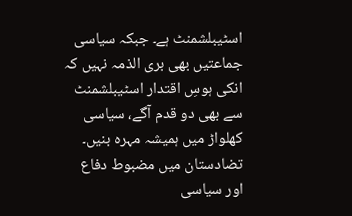اسٹیبلشمنٹ ہے۔ جبکہ سیاسی جماعتیں بھی بری الذمہ نہیں کہ انکی ہوسِ اقتدار اسٹیبلشمنٹ سے بھی دو قدم آگے، سیاسی کھلواڑ میں ہمیشہ مہرہ بنیں۔
تضادستان میں مضبوط دفاع اور سیاسی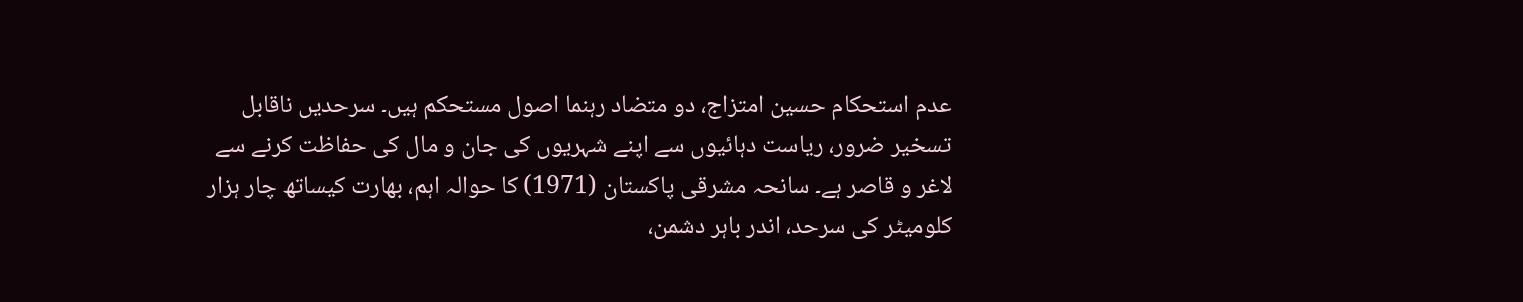عدم استحکام حسین امتزاج، دو متضاد رہنما اصول مستحکم ہیں۔ سرحدیں ناقابل تسخیر ضرور، ریاست دہائیوں سے اپنے شہریوں کی جان و مال کی حفاظت کرنے سے لاغر و قاصر ہے۔ سانحہ مشرقی پاکستان (1971) کا حوالہ اہم، بھارت کیساتھ چار ہزار کلومیٹر کی سرحد، اندر باہر دشمن،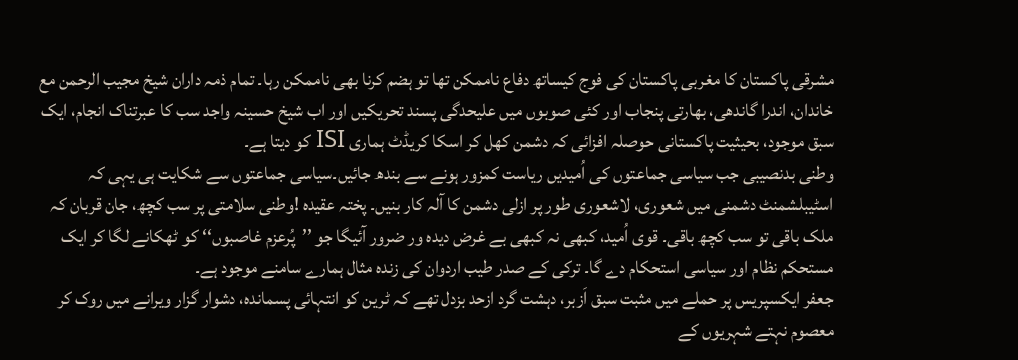مشرقی پاکستان کا مغربی پاکستان کی فوج کیساتھ دفاع ناممکن تھا تو ہضم کرنا بھی ناممکن رہا۔ تمام ذمہ داران شیخ مجیب الرحمن مع خاندان، اندرا گاندھی، بھارتی پنجاب اور کئی صوبوں میں علیحدگی پسند تحریکیں اور اب شیخ حسینہ واجد سب کا عبرتناک انجام، ایک سبق موجود، بحیثیت پاکستانی حوصلہ افزائی کہ دشمن کھل کر اسکا کریڈٹ ہماری ISI کو دیتا ہے۔
وطنی بدنصیبی جب سیاسی جماعتوں کی اُمیدیں ریاست کمزور ہونے سے بندھ جائیں۔سیاسی جماعتوں سے شکایت ہی یہی کہ اسٹیبلشمنٹ دشمنی میں شعوری، لاشعوری طور پر ازلی دشمن کا آلہ کار بنیں۔ پختہ عقیدہ !وطنی سلامتی پر سب کچھ، جان قربان کہ ملک باقی تو سب کچھ باقی۔ قوی اُمید، کبھی نہ کبھی بے غرض دیدہ ور ضرور آئیگا جو ’’پُرعزم غاصبوں‘‘ کو ٹھکانے لگا کر ایک مستحکم نظام اور سیاسی استحکام دے گا۔ ترکی کے صدر طیب اردوان کی زندہ مثال ہمارے سامنے موجود ہے۔
جعفر ایکسپریس پر حملے میں مثبت سبق اَزبر، دہشت گرد ازحد بزدل تھے کہ ٹرین کو انتہائی پسماندہ، دشوار گزار ویرانے میں روک کر معصوم نہتے شہریوں کے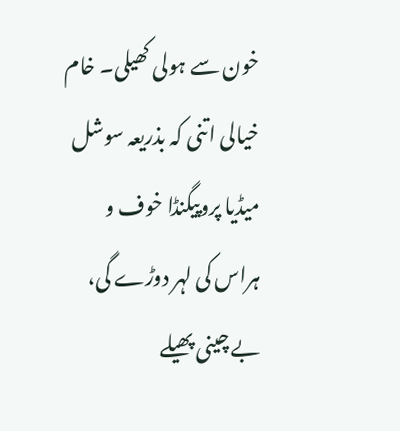خون سے ہولی کھیلی۔ خام خیالی اتنی کہ بذریعہ سوشل میڈیا پروپیگنڈا خوف و ہراس کی لہر دوڑے گی، بے چینی پھیلے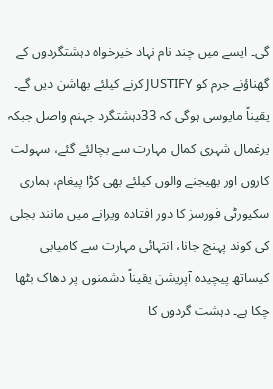گی۔ ایسے میں چند نام نہاد خیرخواہ دہشتگردوں کے گھناؤنے جرم کو JUSTIFY کرنے کیلئے بھاشن دیں گے۔ یقیناً مایوسی ہوگی کہ 33دہشتگرد جہنم واصل جبکہ یرغمال شہری کمال مہارت سے بچالئے گئے، سہولت کاروں اور بھیجنے والوں کیلئے بھی کڑا پیغام، ہماری سکیورٹی فورسز کا دور افتادہ ویرانے میں مانند بجلی کی کوند پہنچ جانا، انتہائی مہارت سے کامیابی کیساتھ پیچیدہ آپریشن یقیناً دشمنوں پر دھاک بٹھا چکا ہے۔ دہشت گردوں کا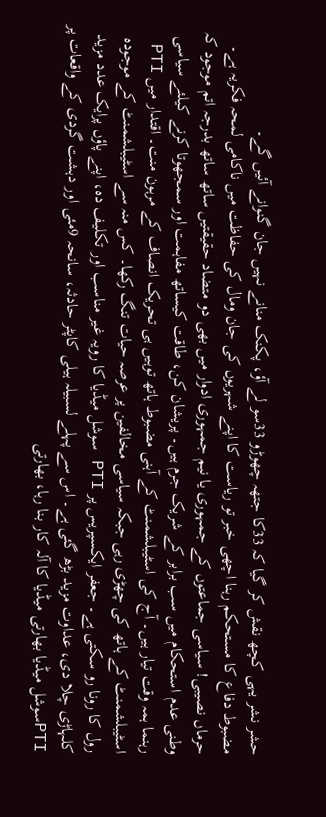حشر نشر یہی کچھ نقش کر گیا کہ 33کا جتھہ چھوڑو 33سو لے آؤ، پکنک منانے نہیں جان گنوانے آئیں گے۔
مضبوط دفاع کا مستحکم رہنا اچھی خبر تو ریاست کا اپنے شہریوں کی جان ومال کی حفاظت میں ناکامی لمحہ فکریہ ہے۔ حرماں نصیبی! سیاسی جماعتوں کے جمہوری یا نیم جمہوری ادوار میں بھی دو متضاد حقیقتیں ساتھ ساتھ بدرجہ اتم موجود کہ وطنی عدم استحکام میں سب برابر کے شریک جرم ہیں۔ پریشان کن، طاقت کیساتھ مفاہمت اور سمجھوتا کرنے کیلئے سیاسی رہنما ہمہ وقت تیار ہیں۔ آج کی اسٹیبلشمنٹ کے آہنی مضبوط ہاتھ توہیں ہی تحریک انصاف کے مرہون منت۔ اقتدار میں PTI اسٹیبلشمنٹ کے ہاتھ کی چھڑی رہی جبکہ سیاسی مخالفین پر عرصہ حیات تنگ رکھا۔ کس منہ سے اسٹیبلشمنٹ کے موجودہ رول کا رونا رو سکتی ہے۔ جعفر ایکسپریس پر PTI سوشل میڈیا کا رویہ غیر مناسب اور تکلیف دہ، اپنے پاؤں پرایک عدد مزید کلہاڑی چلا دی، عداوت مزید بڑھ گئی ہے۔ اس سے پہلے لسبیلہ ہیلی کاپٹر حادثہ، سانحہ 9مئی اور دہشت گردی کے واقعات پر PTIسوشل میڈیا بھارتی میڈیا کا آلہ کار بنا رہا، بھارتی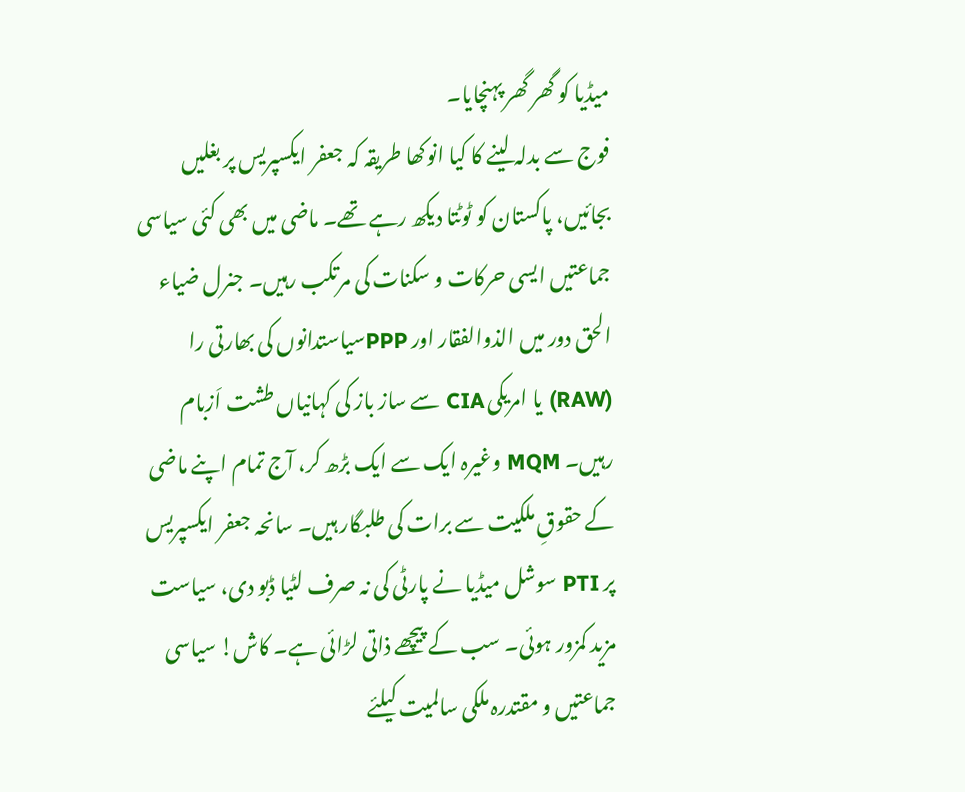میڈیا کو گھر گھر پہنچایا۔
فوج سے بدلہ لینے کا کیا انوکھا طریقہ کہ جعفر ایکسپریس پر بغلیں بجائیں، پاکستان کو ٹوٹتا دیکھ رہے تھے۔ ماضی میں بھی کئی سیاسی جماعتیں ایسی حرکات و سکنات کی مرتکب رہیں۔ جنرل ضیاء الحق دور میں الذوالفقار اور PPPسیاستدانوں کی بھارتی را (RAW) یا امریکی CIA سے ساز باز کی کہانیاں طشت اَزبام رہیں۔ MQM وغیرہ ایک سے ایک بڑھ کر، آج تمام اپنے ماضی کے حقوقِ ملکیت سے برات کی طلبگار ہیں۔ سانحہ جعفر ایکسپریس پر PTI سوشل میڈیا نے پارٹی کی نہ صرف لٹیا ڈبو دی، سیاست مزید کمزور ہوئی۔ سب کے پیچھے ذاتی لڑائی ہے۔ کاش! سیاسی جماعتیں و مقتدرہ ملکی سالمیت کیلئے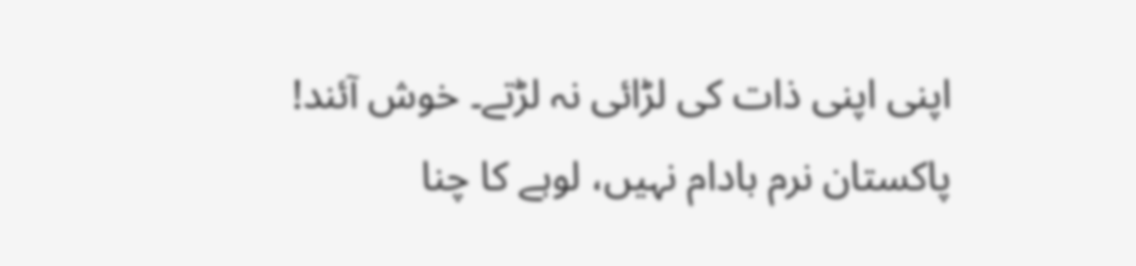اپنی اپنی ذات کی لڑائی نہ لڑتے۔ خوش آئند! پاکستان نرم بادام نہیں، لوہے کا چنا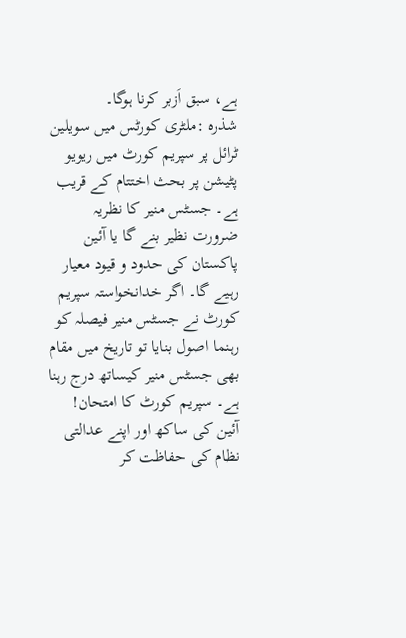ہے، سبق اَزبر کرنا ہوگا۔
شذرہ :ملٹری کورٹس میں سویلین ٹرائل پر سپریم کورٹ میں ریویو پٹیشن پر بحث اختتام کے قریب ہے۔ جسٹس منیر کا نظریہ ضرورت نظیر بنے گا یا آئین پاکستان کی حدود و قیود معیار رہیے گا۔ اگر خدانخواستہ سپریم کورٹ نے جسٹس منیر فیصلہ کو رہنما اصول بنایا تو تاریخ میں مقام بھی جسٹس منیر کیساتھ درج رہنا ہے۔ سپریم کورٹ کا امتحان! آئین کی ساکھ اور اپنے عدالتی نظام کی حفاظت کر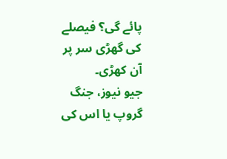پائے گی؟ فیصلے کی گھڑی سر پر آن کھڑی۔
جیو نیوز، جنگ گروپ یا اس کی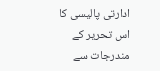ادارتی پالیسی کا اس تحریر کے مندرجات سے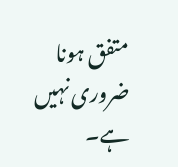متفق ہونا ضروری نہیں ہے۔